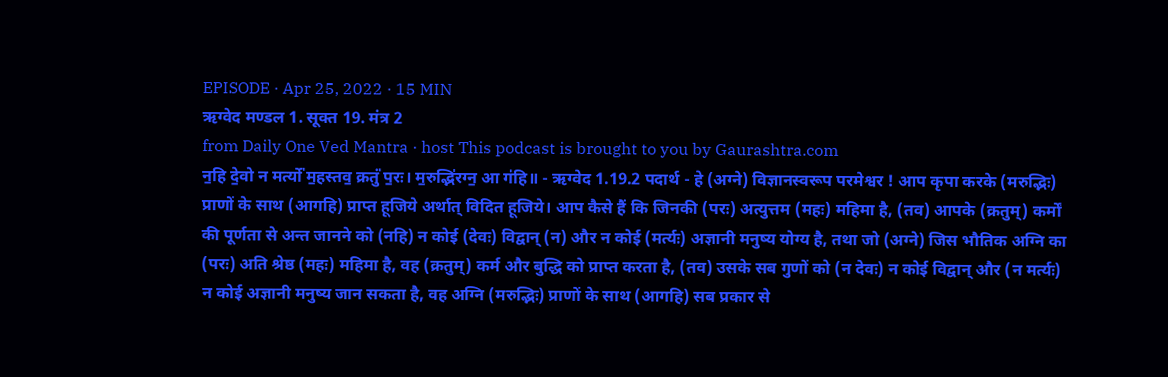EPISODE · Apr 25, 2022 · 15 MIN
ऋग्वेद मण्डल 1. सूक्त 19. मंत्र 2
from Daily One Ved Mantra · host This podcast is brought to you by Gaurashtra.com
न॒हि दे॒वो न मर्त्यो॑ म॒हस्तव॒ क्रतुं॑ प॒रः। म॒रुद्भि॑रग्न॒ आ ग॑हि॥ - ऋग्वेद 1.19.2 पदार्थ - हे (अग्ने) विज्ञानस्वरूप परमेश्वर ! आप कृपा करके (मरुद्भिः) प्राणों के साथ (आगहि) प्राप्त हूजिये अर्थात् विदित हूजिये। आप कैसे हैं कि जिनकी (परः) अत्युत्तम (महः) महिमा है, (तव) आपके (क्रतुम्) कर्मों की पूर्णता से अन्त जानने को (नहि) न कोई (देवः) विद्वान् (न) और न कोई (मर्त्यः) अज्ञानी मनुष्य योग्य है, तथा जो (अग्ने) जिस भौतिक अग्नि का (परः) अति श्रेष्ठ (महः) महिमा है, वह (क्रतुम्) कर्म और बुद्धि को प्राप्त करता है, (तव) उसके सब गुणों को (न देवः) न कोई विद्वान् और (न मर्त्यः) न कोई अज्ञानी मनुष्य जान सकता है, वह अग्नि (मरुद्भिः) प्राणों के साथ (आगहि) सब प्रकार से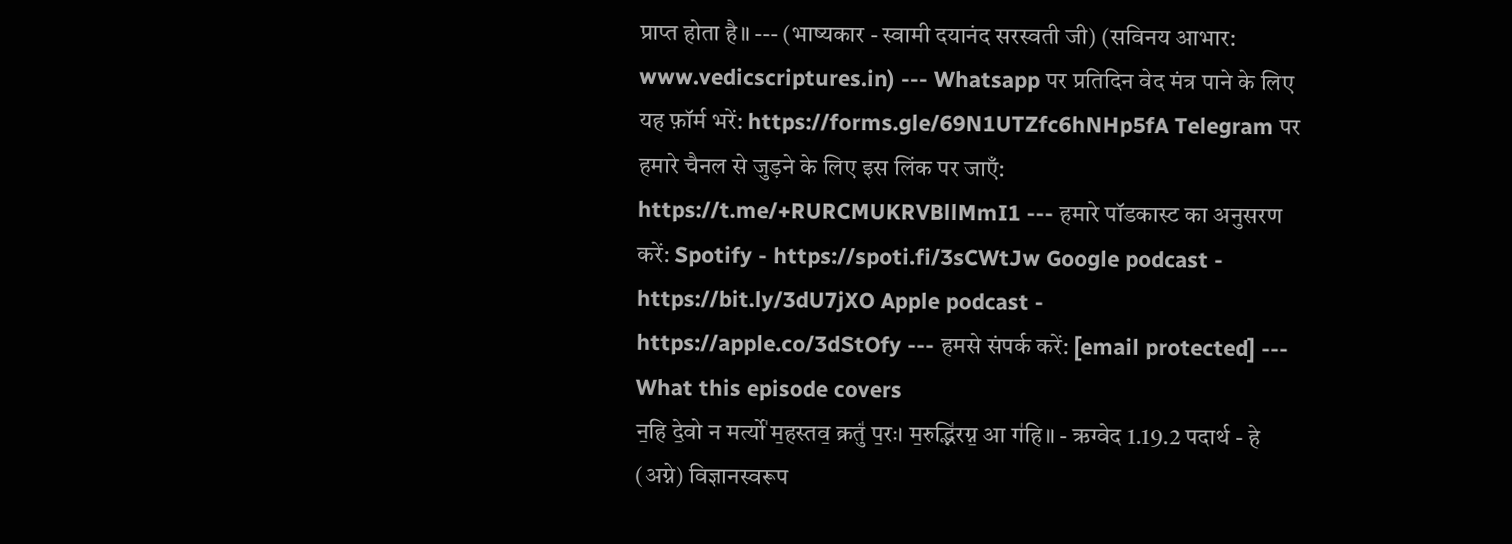प्राप्त होता है॥ --- (भाष्यकार - स्वामी दयानंद सरस्वती जी) (सविनय आभार: www.vedicscriptures.in) --- Whatsapp पर प्रतिदिन वेद मंत्र पाने के लिए यह फ़ॉर्म भरें: https://forms.gle/69N1UTZfc6hNHp5fA Telegram पर हमारे चैनल से जुड़ने के लिए इस लिंक पर जाएँ: https://t.me/+RURCMUKRVBllMmI1 --- हमारे पॉडकास्ट का अनुसरण करें: Spotify - https://spoti.fi/3sCWtJw Google podcast - https://bit.ly/3dU7jXO Apple podcast - https://apple.co/3dStOfy --- हमसे संपर्क करें: [email protected] ---
What this episode covers
न॒हि दे॒वो न मर्त्यो॑ म॒हस्तव॒ क्रतुं॑ प॒रः। म॒रुद्भि॑रग्न॒ आ ग॑हि॥ - ऋग्वेद 1.19.2 पदार्थ - हे (अग्ने) विज्ञानस्वरूप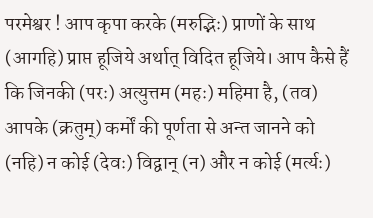परमेश्वर ! आप कृपा करके (मरुद्भिः) प्राणों के साथ (आगहि) प्राप्त हूजिये अर्थात् विदित हूजिये। आप कैसे हैं कि जिनकी (परः) अत्युत्तम (महः) महिमा है, (तव) आपके (क्रतुम्) कर्मों की पूर्णता से अन्त जानने को (नहि) न कोई (देवः) विद्वान् (न) और न कोई (मर्त्यः)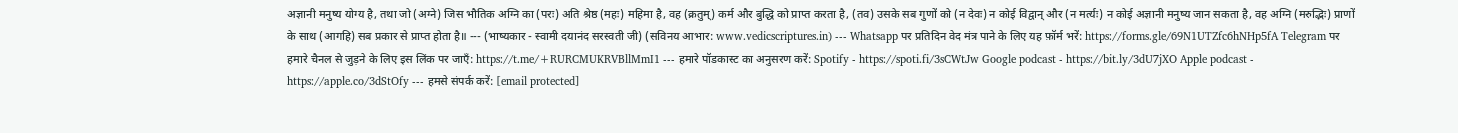अज्ञानी मनुष्य योग्य है, तथा जो (अग्ने) जिस भौतिक अग्नि का (परः) अति श्रेष्ठ (महः) महिमा है, वह (क्रतुम्) कर्म और बुद्धि को प्राप्त करता है, (तव) उसके सब गुणों को (न देवः) न कोई विद्वान् और (न मर्त्यः) न कोई अज्ञानी मनुष्य जान सकता है, वह अग्नि (मरुद्भिः) प्राणों के साथ (आगहि) सब प्रकार से प्राप्त होता है॥ --- (भाष्यकार - स्वामी दयानंद सरस्वती जी) (सविनय आभार: www.vedicscriptures.in) --- Whatsapp पर प्रतिदिन वेद मंत्र पाने के लिए यह फ़ॉर्म भरें: https://forms.gle/69N1UTZfc6hNHp5fA Telegram पर हमारे चैनल से जुड़ने के लिए इस लिंक पर जाएँ: https://t.me/+RURCMUKRVBllMmI1 --- हमारे पॉडकास्ट का अनुसरण करें: Spotify - https://spoti.fi/3sCWtJw Google podcast - https://bit.ly/3dU7jXO Apple podcast - https://apple.co/3dStOfy --- हमसे संपर्क करें: [email protected]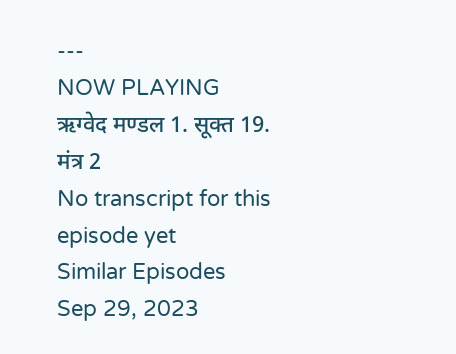---
NOW PLAYING
ऋग्वेद मण्डल 1. सूक्त 19. मंत्र 2
No transcript for this episode yet
Similar Episodes
Sep 29, 2023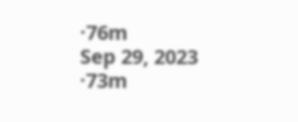·76m
Sep 29, 2023 ·73m